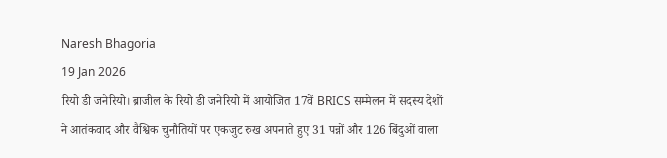Naresh Bhagoria
19 Jan 2026
रियो डी जनेरियो। ब्राजील के रियो डी जनेरियो में आयोजित 17वें BRICS सम्मेलन में सदस्य देशों ने आतंकवाद और वैश्विक चुनौतियों पर एकजुट रुख अपनाते हुए 31 पन्नों और 126 बिंदुओं वाला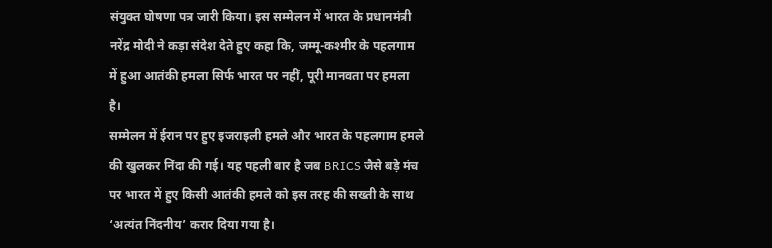संयुक्त घोषणा पत्र जारी किया। इस सम्मेलन में भारत के प्रधानमंत्री नरेंद्र मोदी ने कड़ा संदेश देते हुए कहा कि, जम्मू-कश्मीर के पहलगाम में हुआ आतंकी हमला सिर्फ भारत पर नहीं, पूरी मानवता पर हमला है।
सम्मेलन में ईरान पर हुए इजराइली हमले और भारत के पहलगाम हमले की खुलकर निंदा की गई। यह पहली बार है जब BRICS जैसे बड़े मंच पर भारत में हुए किसी आतंकी हमले को इस तरह की सख्ती के साथ ‘अत्यंत निंदनीय’ करार दिया गया है।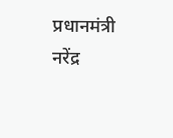प्रधानमंत्री नरेंद्र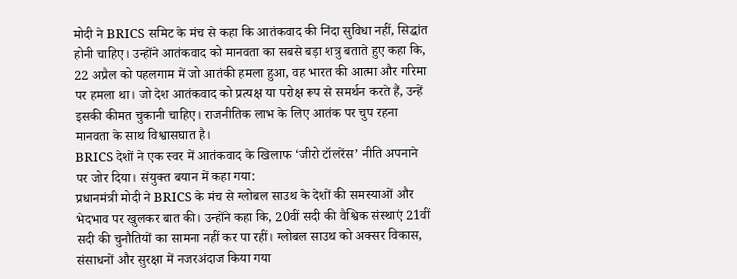मोदी ने BRICS समिट के मंच से कहा कि आतंकवाद की निंदा सुविधा नहीं, सिद्धांत होनी चाहिए। उन्होंने आतंकवाद को मानवता का सबसे बड़ा शत्रु बताते हुए कहा कि, 22 अप्रैल को पहलगाम में जो आतंकी हमला हुआ, वह भारत की आत्मा और गरिमा पर हमला था। जो देश आतंकवाद को प्रत्यक्ष या परोक्ष रूप से समर्थन करते हैं, उन्हें इसकी कीमत चुकानी चाहिए। राजनीतिक लाभ के लिए आतंक पर चुप रहना मानवता के साथ विश्वासघात है।
BRICS देशों ने एक स्वर में आतंकवाद के खिलाफ ‘जीरो टॉलरेंस’ नीति अपनाने पर जोर दिया। संयुक्त बयान में कहा गया:
प्रधानमंत्री मोदी ने BRICS के मंच से ग्लोबल साउथ के देशों की समस्याओं और भेदभाव पर खुलकर बात की। उन्होंने कहा कि, 20वीं सदी की वैश्विक संस्थाएं 21वीं सदी की चुनौतियों का सामना नहीं कर पा रहीं। ग्लोबल साउथ को अक्सर विकास, संसाधनों और सुरक्षा में नजरअंदाज किया गया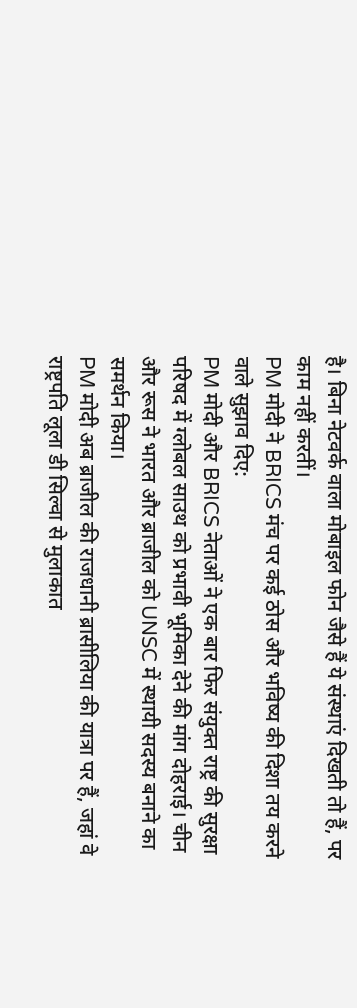है। बिना नेटवर्क वाला मोबाइल फोन जैसे हैं ये संस्थाएं दिखती तो हैं, पर काम नहीं करतीं।
PM मोदी ने BRICS मंच पर कई ठोस और भविष्य की दिशा तय करने वाले सुझाव दिए:
PM मोदी और BRICS नेताओं ने एक बार फिर संयुक्त राष्ट्र की सुरक्षा परिषद में ग्लोबल साउथ को प्रभावी भूमिका देने की मांग दोहराई। चीन और रूस ने भारत और ब्राजील को UNSC में स्थायी सदस्य बनाने का समर्थन किया।
PM मोदी अब ब्राजील की राजधानी ब्रासीलिया की यात्रा पर हैं, जहां वे राष्ट्रपति लूला डी सिल्वा से मुलाकात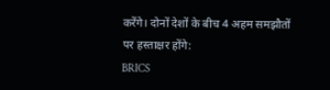करेंगे। दोनों देशों के बीच 4 अहम समझौतों पर हस्ताक्षर होंगे:
BRICS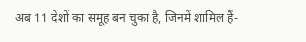अब 11 देशों का समूह बन चुका है, जिनमें शामिल हैं-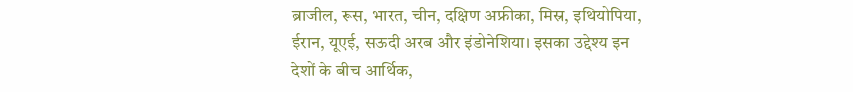ब्राजील, रूस, भारत, चीन, दक्षिण अफ्रीका, मिस्र, इथियोपिया, ईरान, यूएई, सऊदी अरब और इंडोनेशिया। इसका उद्देश्य इन देशों के बीच आर्थिक,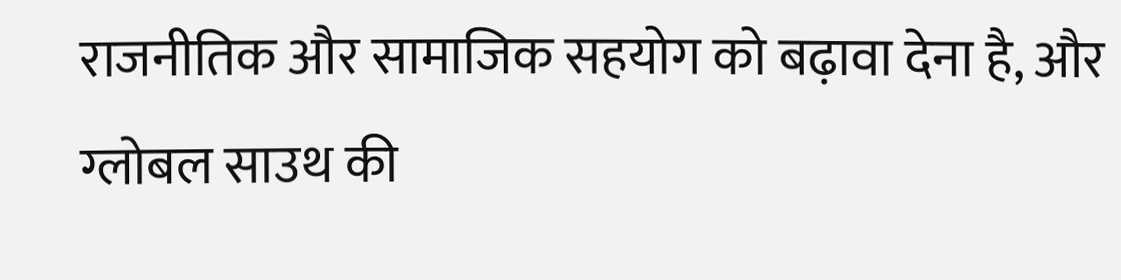राजनीतिक और सामाजिक सहयोग को बढ़ावा देना है, और ग्लोबल साउथ की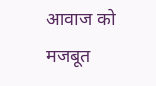आवाज को मजबूत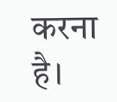करना है।